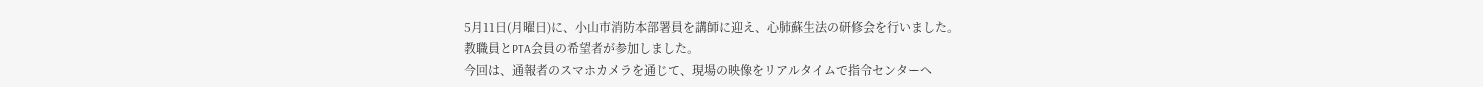5月11日(月曜日)に、小山市消防本部署員を講師に迎え、心肺蘇生法の研修会を行いました。
教職員とPTA会員の希望者が参加しました。
今回は、通報者のスマホカメラを通じて、現場の映像をリアルタイムで指令センターへ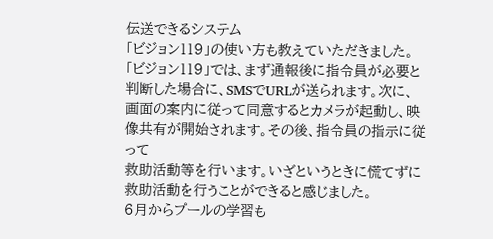伝送できるシステム
「ビジョン119」の使い方も教えていただきました。
「ビジョン119」では、まず通報後に指令員が必要と判断した場合に、SMSでURLが送られます。次に、
画面の案内に従って同意するとカメラが起動し、映像共有が開始されます。その後、指令員の指示に従って
救助活動等を行います。いざというときに慌てずに救助活動を行うことができると感じました。
6月からプールの学習も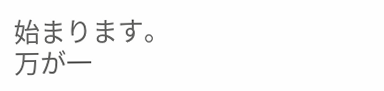始まります。
万が一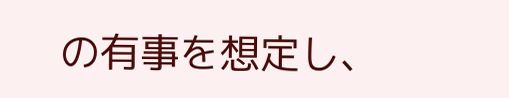の有事を想定し、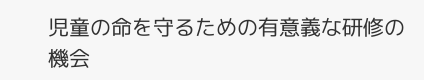児童の命を守るための有意義な研修の機会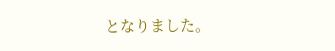となりました。